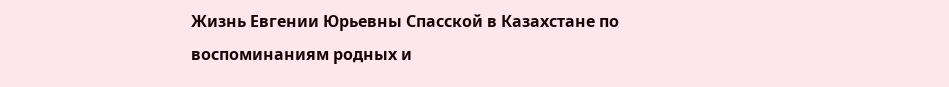Жизнь Евгении Юрьевны Спасской в Казахстане по воспоминаниям родных и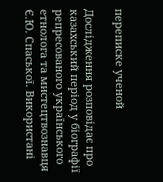переписке ученой

Дослідження розповідає про казахський період у біографії репресованого українського етнолога та мистецтвознавця Є.Ю. Спаської. Використані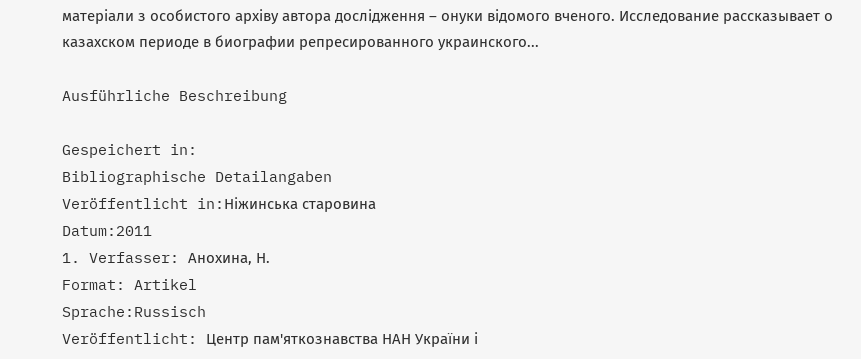матеріали з особистого архіву автора дослідження – онуки відомого вченого. Исследование рассказывает о казахском периоде в биографии репресированного украинского...

Ausführliche Beschreibung

Gespeichert in:
Bibliographische Detailangaben
Veröffentlicht in:Ніжинська старовина
Datum:2011
1. Verfasser: Анохина, Н.
Format: Artikel
Sprache:Russisch
Veröffentlicht: Центр пам'яткознавства НАН України і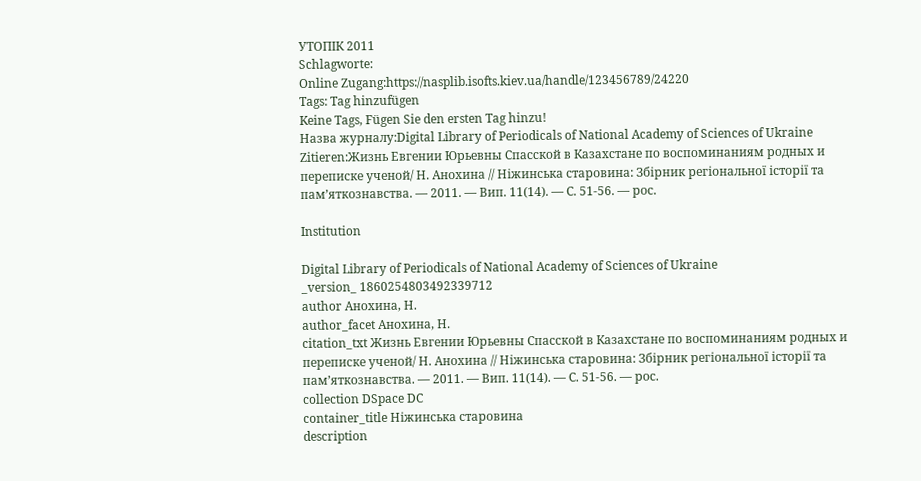УТОПІК 2011
Schlagworte:
Online Zugang:https://nasplib.isofts.kiev.ua/handle/123456789/24220
Tags: Tag hinzufügen
Keine Tags, Fügen Sie den ersten Tag hinzu!
Назва журналу:Digital Library of Periodicals of National Academy of Sciences of Ukraine
Zitieren:Жизнь Евгении Юрьевны Спасской в Казахстане по воспоминаниям родных и переписке ученой/ Н. Анохина // Ніжинська старовина: Збірник регіональної історії та пам’яткознавства. — 2011. — Вип. 11(14). — С. 51-56. — рос.

Institution

Digital Library of Periodicals of National Academy of Sciences of Ukraine
_version_ 1860254803492339712
author Анохина, Н.
author_facet Анохина, Н.
citation_txt Жизнь Евгении Юрьевны Спасской в Казахстане по воспоминаниям родных и переписке ученой/ Н. Анохина // Ніжинська старовина: Збірник регіональної історії та пам’яткознавства. — 2011. — Вип. 11(14). — С. 51-56. — рос.
collection DSpace DC
container_title Ніжинська старовина
description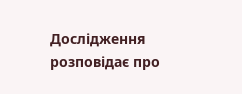Дослідження розповідає про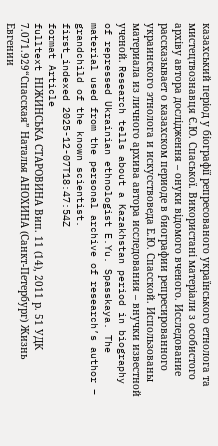казахський період у біографії репресованого українського етнолога та мистецтвознавця Є.Ю. Спаської. Використані матеріали з особистого архіву автора дослідження – онуки відомого вченого. Исследование рассказывает о казахском периоде в биографии репресированного украинского этнолога и искусствоведа Е.Ю. Спасской. Использованы материала из личного архива автора исследования – внучки известной ученой. Research tells about a Kazakhstan period in biography of repressed Ukrainian ethnologist E.Yu. Spasskaya. The material used from the personal archive of research’s author – grandchild of the known scientist.
first_indexed 2025-12-07T18:47:54Z
format Article
fulltext НIЖИНСЬКА СТАРОВИНА Вип. 11 (14), 2011 р. 51 УДК 7.071.929“Спасская” Наталья АНОХИНА (Санкт-Петербург) Жизнь Евгении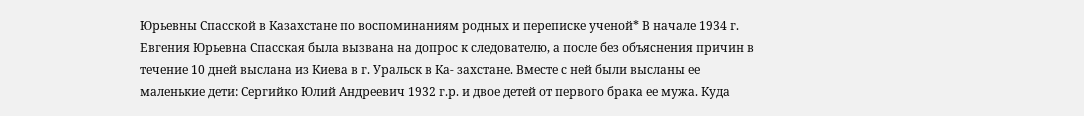Юрьевны Спасской в Казахстане по воспоминаниям родных и переписке ученой* В начале 1934 г. Евгения Юрьевна Спасская была вызвана на допрос к следователю, а после без объяснения причин в течение 10 дней выслана из Киева в г. Уральск в Ка- захстане. Вместе с ней были высланы ее маленькие дети: Сергийко Юлий Андреевич 1932 г.р. и двое детей от первого брака ее мужа. Куда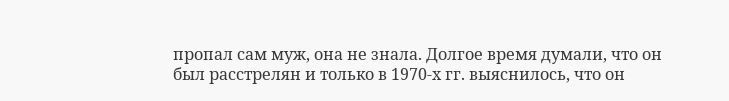пропал сам муж, она не знала. Долгое время думали, что он был расстрелян и только в 1970-х гг. выяснилось, что он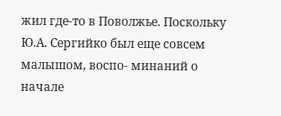жил где-то в Поволжье. Поскольку Ю.А. Сергийко был еще совсем малышом, воспо- минаний о начале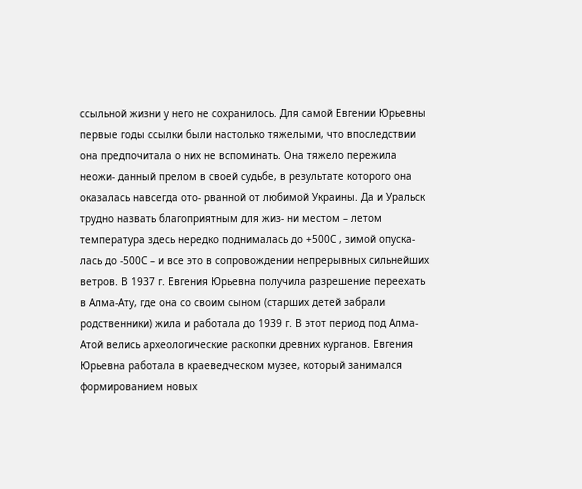ссыльной жизни у него не сохранилось. Для самой Евгении Юрьевны первые годы ссылки были настолько тяжелыми, что впоследствии она предпочитала о них не вспоминать. Она тяжело пережила неожи- данный прелом в своей судьбе, в результате которого она оказалась навсегда ото- рванной от любимой Украины. Да и Уральск трудно назвать благоприятным для жиз- ни местом – летом температура здесь нередко поднималась до +500С , зимой опуска- лась до -500С – и все это в сопровождении непрерывных сильнейших ветров. В 1937 г. Евгения Юрьевна получила разрешение переехать в Алма-Ату, где она со своим сыном (старших детей забрали родственники) жила и работала до 1939 г. В этот период под Алма-Атой велись археологические раскопки древних курганов. Евгения Юрьевна работала в краеведческом музее, который занимался формированием новых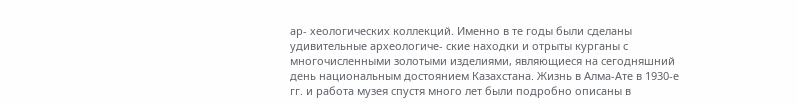ар- хеологических коллекций. Именно в те годы были сделаны удивительные археологиче- ские находки и отрыты курганы с многочисленными золотыми изделиями, являющиеся на сегодняшний день национальным достоянием Казахстана. Жизнь в Алма-Ате в 1930-е гг. и работа музея спустя много лет были подробно описаны в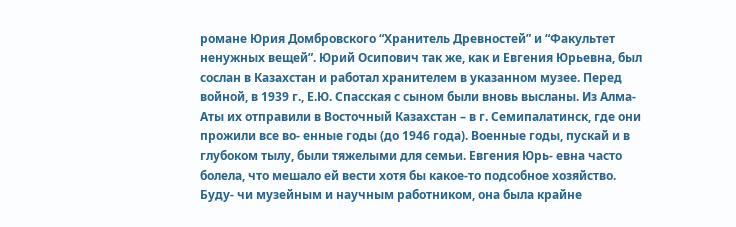романе Юрия Домбровского “Хранитель Древностей” и “Факультет ненужных вещей”. Юрий Осипович так же, как и Евгения Юрьевна, был сослан в Казахстан и работал хранителем в указанном музее. Перед войной, в 1939 г., Е.Ю. Спасская с сыном были вновь высланы. Из Алма-Аты их отправили в Восточный Казахстан – в г. Семипалатинск, где они прожили все во- енные годы (до 1946 года). Военные годы, пускай и в глубоком тылу, были тяжелыми для семьи. Евгения Юрь- евна часто болела, что мешало ей вести хотя бы какое-то подсобное хозяйство. Буду- чи музейным и научным работником, она была крайне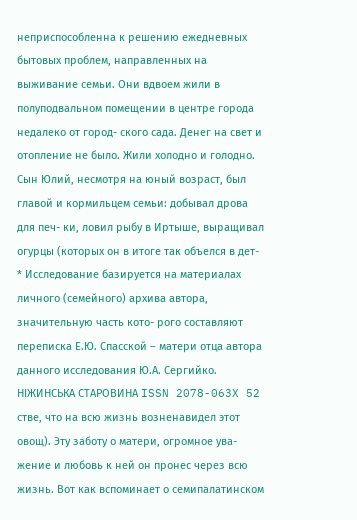неприспособленна к решению ежедневных бытовых проблем, направленных на выживание семьи. Они вдвоем жили в полуподвальном помещении в центре города недалеко от город- ского сада. Денег на свет и отопление не было. Жили холодно и голодно. Сын Юлий, несмотря на юный возраст, был главой и кормильцем семьи: добывал дрова для печ- ки, ловил рыбу в Иртыше, выращивал огурцы (которых он в итоге так объелся в дет- * Исследование базируется на материалах личного (семейного) архива автора, значительную часть кото- рого составляют переписка Е.Ю. Спасской – матери отца автора данного исследования Ю.А. Сергийко. НIЖИНСЬКА СТАРОВИНА ISSN 2078-063X 52 стве, что на всю жизнь возненавидел этот овощ). Эту заботу о матери, огромное ува- жение и любовь к ней он пронес через всю жизнь. Вот как вспоминает о семипалатинском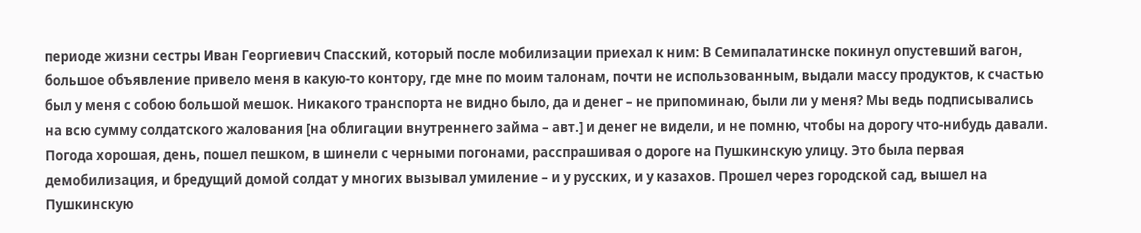периоде жизни сестры Иван Георгиевич Спасский, который после мобилизации приехал к ним: В Семипалатинске покинул опустевший вагон, большое объявление привело меня в какую-то контору, где мне по моим талонам, почти не использованным, выдали массу продуктов, к счастью был у меня с собою большой мешок. Никакого транспорта не видно было, да и денег – не припоминаю, были ли у меня? Мы ведь подписывались на всю сумму солдатского жалования [на облигации внутреннего займа – авт.] и денег не видели, и не помню, чтобы на дорогу что-нибудь давали. Погода хорошая, день, пошел пешком, в шинели с черными погонами, расспрашивая о дороге на Пушкинскую улицу. Это была первая демобилизация, и бредущий домой солдат у многих вызывал умиление – и у русских, и у казахов. Прошел через городской сад, вышел на Пушкинскую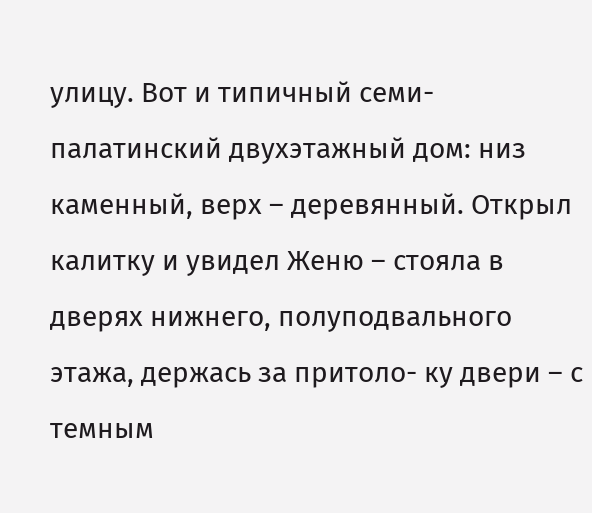улицу. Вот и типичный семи- палатинский двухэтажный дом: низ каменный, верх – деревянный. Открыл калитку и увидел Женю – стояла в дверях нижнего, полуподвального этажа, держась за притоло- ку двери – с темным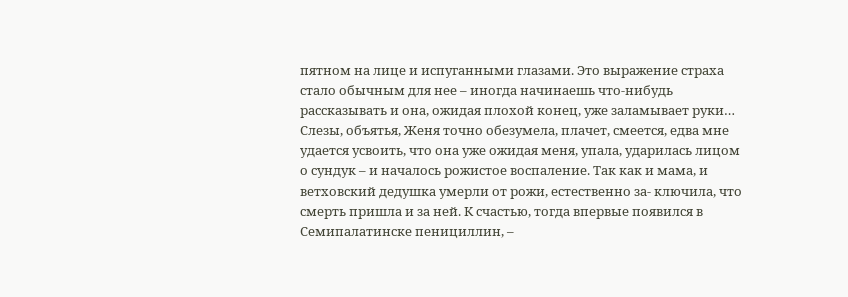пятном на лице и испуганными глазами. Это выражение страха стало обычным для нее – иногда начинаешь что-нибудь рассказывать и она, ожидая плохой конец, уже заламывает руки… Слезы, объятья, Женя точно обезумела, плачет, смеется, едва мне удается усвоить, что она уже ожидая меня, упала, ударилась лицом о сундук – и началось рожистое воспаление. Так как и мама, и ветховский дедушка умерли от рожи, естественно за- ключила, что смерть пришла и за ней. К счастью, тогда впервые появился в Семипалатинске пенициллин, –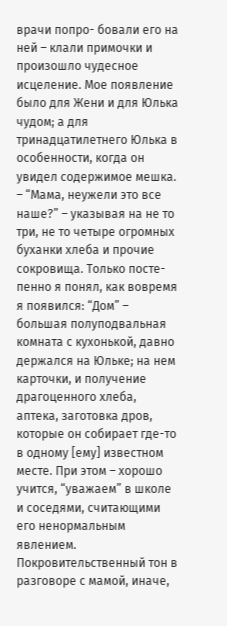врачи попро- бовали его на ней – клали примочки и произошло чудесное исцеление. Мое появление было для Жени и для Юлька чудом; а для тринадцатилетнего Юлька в особенности, когда он увидел содержимое мешка. – “Мама, неужели это все наше?” – указывая на не то три, не то четыре огромных буханки хлеба и прочие сокровища. Только посте- пенно я понял, как вовремя я появился: “Дом” – большая полуподвальная комната с кухонькой, давно держался на Юльке; на нем карточки, и получение драгоценного хлеба, аптека, заготовка дров, которые он собирает где-то в одному [ему] известном месте. При этом – хорошо учится, “уважаем” в школе и соседями, считающими его ненормальным явлением. Покровительственный тон в разговоре с мамой, иначе,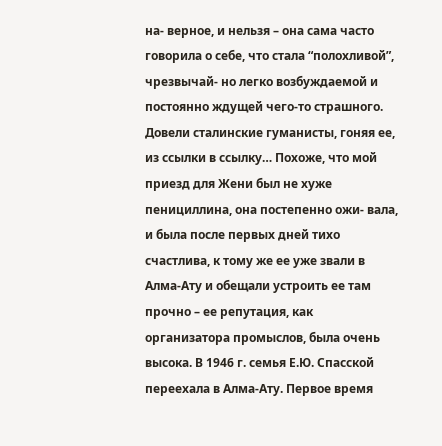на- верное, и нельзя – она сама часто говорила о себе, что стала “полохливой”, чрезвычай- но легко возбуждаемой и постоянно ждущей чего-то страшного. Довели сталинские гуманисты, гоняя ее, из ссылки в ссылку… Похоже, что мой приезд для Жени был не хуже пенициллина, она постепенно ожи- вала, и была после первых дней тихо счастлива, к тому же ее уже звали в Алма-Ату и обещали устроить ее там прочно – ее репутация, как организатора промыслов, была очень высока. В 1946 г. семья Е.Ю. Спасской переехала в Алма-Ату. Первое время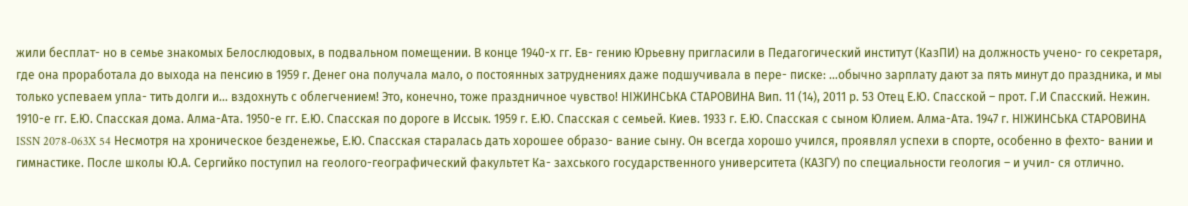жили бесплат- но в семье знакомых Белослюдовых, в подвальном помещении. В конце 1940-х гг. Ев- гению Юрьевну пригласили в Педагогический институт (КазПИ) на должность учено- го секретаря, где она проработала до выхода на пенсию в 1959 г. Денег она получала мало, о постоянных затруднениях даже подшучивала в пере- писке: …обычно зарплату дают за пять минут до праздника, и мы только успеваем упла- тить долги и… вздохнуть с облегчением! Это, конечно, тоже праздничное чувство! НIЖИНСЬКА СТАРОВИНА Вип. 11 (14), 2011 р. 53 Отец Е.Ю. Спасской – прот. Г.И Спасский. Нежин. 1910-е гг. Е.Ю. Спасская дома. Алма-Ата. 1950-е гг. Е.Ю. Спасская по дороге в Иссык. 1959 г. Е.Ю. Спасская с семьей. Киев. 1933 г. Е.Ю. Спасская с сыном Юлием. Алма-Ата. 1947 г. НIЖИНСЬКА СТАРОВИНА ISSN 2078-063X 54 Несмотря на хроническое безденежье, Е.Ю. Спасская старалась дать хорошее образо- вание сыну. Он всегда хорошо учился, проявлял успехи в спорте, особенно в фехто- вании и гимнастике. После школы Ю.А. Сергийко поступил на геолого-географический факультет Ка- захського государственного университета (КАЗГУ) по специальности геология – и учил- ся отлично.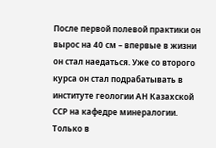После первой полевой практики он вырос на 40 см – впервые в жизни он стал наедаться. Уже со второго курса он стал подрабатывать в институте геологии АН Казахской ССР на кафедре минералогии. Только в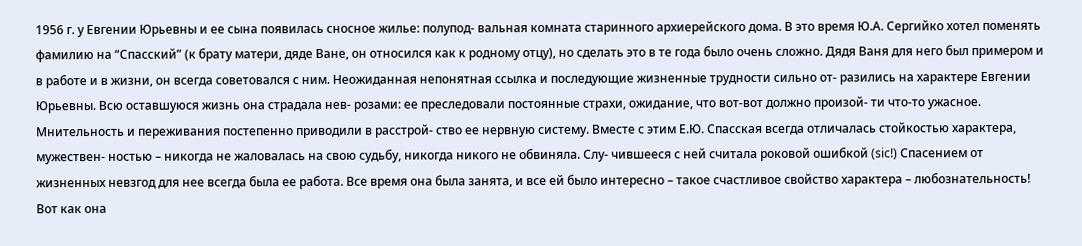1956 г. у Евгении Юрьевны и ее сына появилась сносное жилье: полупод- вальная комната старинного архиерейского дома. В это время Ю.А. Сергийко хотел поменять фамилию на “Спасский” (к брату матери, дяде Ване, он относился как к родному отцу), но сделать это в те года было очень сложно. Дядя Ваня для него был примером и в работе и в жизни, он всегда советовался с ним. Неожиданная непонятная ссылка и последующие жизненные трудности сильно от- разились на характере Евгении Юрьевны. Всю оставшуюся жизнь она страдала нев- розами: ее преследовали постоянные страхи, ожидание, что вот-вот должно произой- ти что-то ужасное. Мнительность и переживания постепенно приводили в расстрой- ство ее нервную систему. Вместе с этим Е.Ю. Спасская всегда отличалась стойкостью характера, мужествен- ностью – никогда не жаловалась на свою судьбу, никогда никого не обвиняла. Слу- чившееся с ней считала роковой ошибкой (sic!) Спасением от жизненных невзгод для нее всегда была ее работа. Все время она была занята, и все ей было интересно – такое счастливое свойство характера – любознательность! Вот как она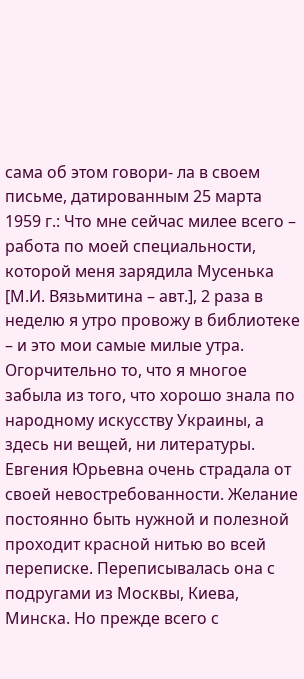сама об этом говори- ла в своем письме, датированным 25 марта 1959 г.: Что мне сейчас милее всего – работа по моей специальности, которой меня зарядила Мусенька [М.И. Вязьмитина – авт.], 2 раза в неделю я утро провожу в библиотеке – и это мои самые милые утра. Огорчительно то, что я многое забыла из того, что хорошо знала по народному искусству Украины, а здесь ни вещей, ни литературы. Евгения Юрьевна очень страдала от своей невостребованности. Желание постоянно быть нужной и полезной проходит красной нитью во всей переписке. Переписывалась она с подругами из Москвы, Киева, Минска. Но прежде всего с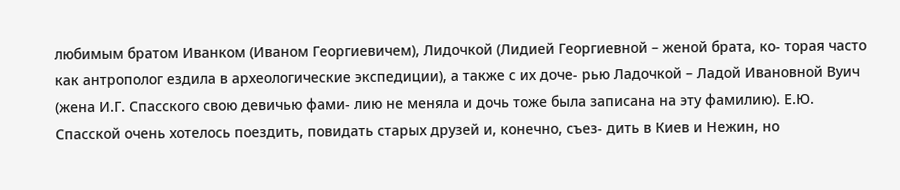любимым братом Иванком (Иваном Георгиевичем), Лидочкой (Лидией Георгиевной – женой брата, ко- торая часто как антрополог ездила в археологические экспедиции), а также с их доче- рью Ладочкой – Ладой Ивановной Вуич (жена И.Г. Спасского свою девичью фами- лию не меняла и дочь тоже была записана на эту фамилию). Е.Ю. Спасской очень хотелось поездить, повидать старых друзей и, конечно, съез- дить в Киев и Нежин, но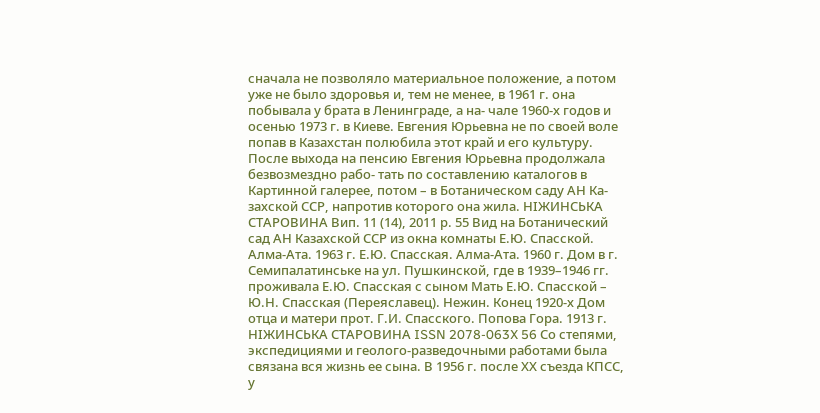сначала не позволяло материальное положение, а потом уже не было здоровья и, тем не менее, в 1961 г. она побывала у брата в Ленинграде, а на- чале 1960-х годов и осенью 1973 г. в Киеве. Евгения Юрьевна не по своей воле попав в Казахстан полюбила этот край и его культуру. После выхода на пенсию Евгения Юрьевна продолжала безвозмездно рабо- тать по составлению каталогов в Картинной галерее, потом – в Ботаническом саду АН Ка- захской ССР, напротив которого она жила. НIЖИНСЬКА СТАРОВИНА Вип. 11 (14), 2011 р. 55 Вид на Ботанический сад АН Казахской ССР из окна комнаты Е.Ю. Спасской. Алма-Ата. 1963 г. Е.Ю. Спасская. Алма-Ата. 1960 г. Дом в г. Семипалатинське на ул. Пушкинской, где в 1939–1946 гг. проживала Е.Ю. Спасская с сыном Мать Е.Ю. Спасской – Ю.Н. Спасская (Переяславец). Нежин. Конец 1920-х Дом отца и матери прот. Г.И. Спасского. Попова Гора. 1913 г. НIЖИНСЬКА СТАРОВИНА ISSN 2078-063X 56 Со степями, экспедициями и геолого-разведочными работами была связана вся жизнь ее сына. В 1956 г. после ХХ съезда КПСС, у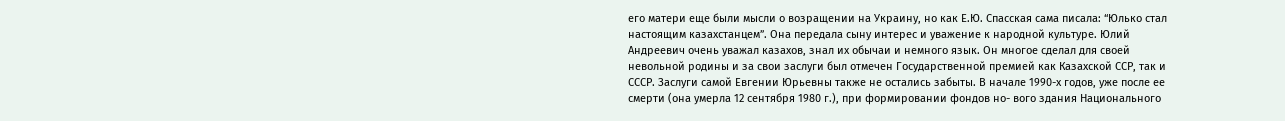его матери еще были мысли о возращении на Украину, но как Е.Ю. Спасская сама писала: “Юлько стал настоящим казахстанцем”. Она передала сыну интерес и уважение к народной культуре. Юлий Андреевич очень уважал казахов, знал их обычаи и немного язык. Он многое сделал для своей невольной родины и за свои заслуги был отмечен Государственной премией как Казахской ССР, так и СССР. Заслуги самой Евгении Юрьевны также не остались забыты. В начале 1990-х годов, уже после ее смерти (она умерла 12 сентября 1980 г.), при формировании фондов но- вого здания Национального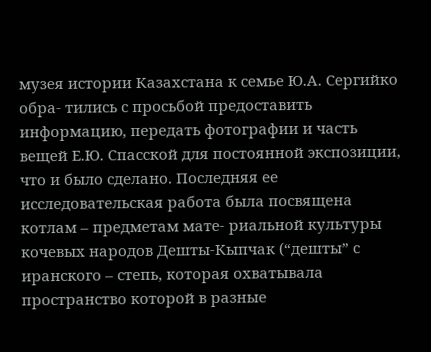музея истории Казахстана к семье Ю.А. Сергийко обра- тились с просьбой предоставить информацию, передать фотографии и часть вещей Е.Ю. Спасской для постоянной экспозиции, что и было сделано. Последняя ее исследовательская работа была посвящена котлам – предметам мате- риальной культуры кочевых народов Дешты-Кыпчак (“дешты” с иранского – степь, которая охватывала пространство которой в разные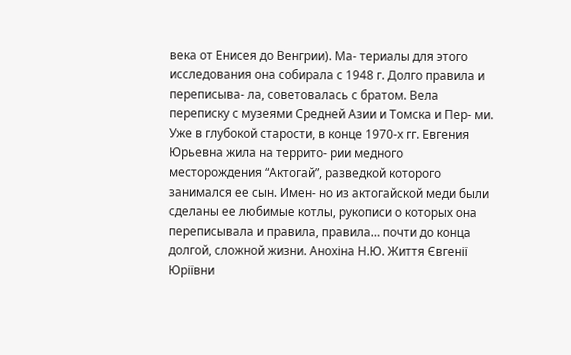века от Енисея до Венгрии). Ма- териалы для этого исследования она собирала с 1948 г. Долго правила и переписыва- ла, советовалась с братом. Вела переписку с музеями Средней Азии и Томска и Пер- ми. Уже в глубокой старости, в конце 1970-х гг. Евгения Юрьевна жила на террито- рии медного месторождения “Актогай”, разведкой которого занимался ее сын. Имен- но из актогайской меди были сделаны ее любимые котлы, рукописи о которых она переписывала и правила, правила… почти до конца долгой, сложной жизни. Анохіна Н.Ю. Життя Євгенії Юріївни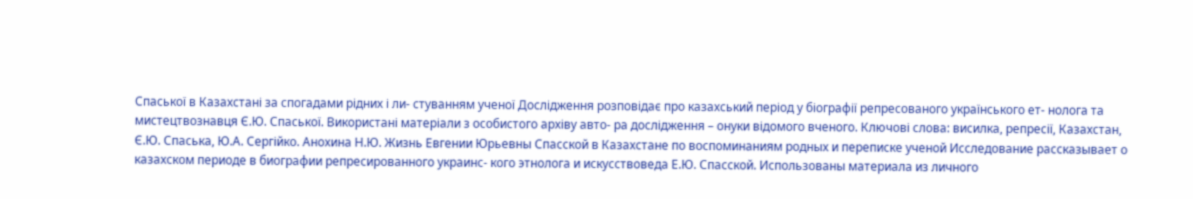Спаської в Казахстані за спогадами рідних і ли- стуванням ученої Дослідження розповідає про казахський період у біографії репресованого українського ет- нолога та мистецтвознавця Є.Ю. Спаської. Використані матеріали з особистого архіву авто- ра дослідження – онуки відомого вченого. Ключові слова: висилка, репресії, Казахстан, Є.Ю. Спаська, Ю.А. Сергійко. Анохина Н.Ю. Жизнь Евгении Юрьевны Спасской в Казахстане по воспоминаниям родных и переписке ученой Исследование рассказывает о казахском периоде в биографии репресированного украинс- кого этнолога и искусствоведа Е.Ю. Спасской. Использованы материала из личного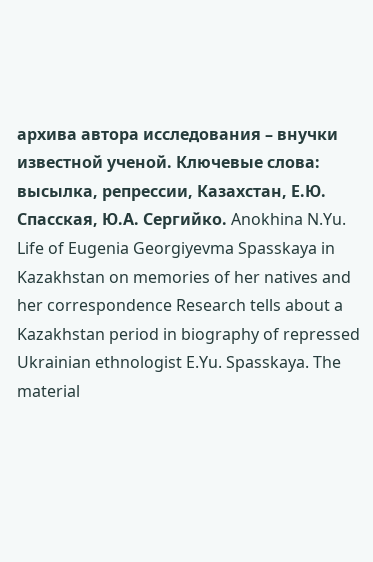архива автора исследования – внучки известной ученой. Ключевые слова: высылка, репрессии, Казахстан, Е.Ю. Спасская, Ю.А. Сергийко. Anokhina N.Yu. Life of Eugenia Georgiyevma Spasskaya in Kazakhstan on memories of her natives and her correspondence Research tells about a Kazakhstan period in biography of repressed Ukrainian ethnologist E.Yu. Spasskaya. The material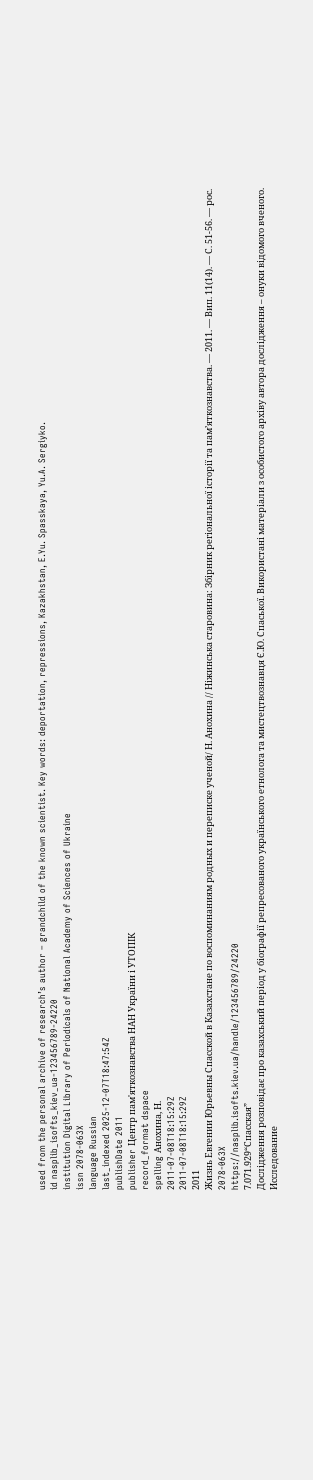used from the personal archive of research’s author – grandchild of the known scientist. Key words: deportation, repressions, Kazakhstan, E.Yu. Spasskaya, Yu.A. Sergiyko.
id nasplib_isofts_kiev_ua-123456789-24220
institution Digital Library of Periodicals of National Academy of Sciences of Ukraine
issn 2078-063X
language Russian
last_indexed 2025-12-07T18:47:54Z
publishDate 2011
publisher Центр пам'яткознавства НАН України і УТОПІК
record_format dspace
spelling Анохина, Н.
2011-07-08T18:15:29Z
2011-07-08T18:15:29Z
2011
Жизнь Евгении Юрьевны Спасской в Казахстане по воспоминаниям родных и переписке ученой/ Н. Анохина // Ніжинська старовина: Збірник регіональної історії та пам’яткознавства. — 2011. — Вип. 11(14). — С. 51-56. — рос.
2078-063X
https://nasplib.isofts.kiev.ua/handle/123456789/24220
7.071.929“Спасская”
Дослідження розповідає про казахський період у біографії репресованого українського етнолога та мистецтвознавця Є.Ю. Спаської. Використані матеріали з особистого архіву автора дослідження – онуки відомого вченого.
Исследование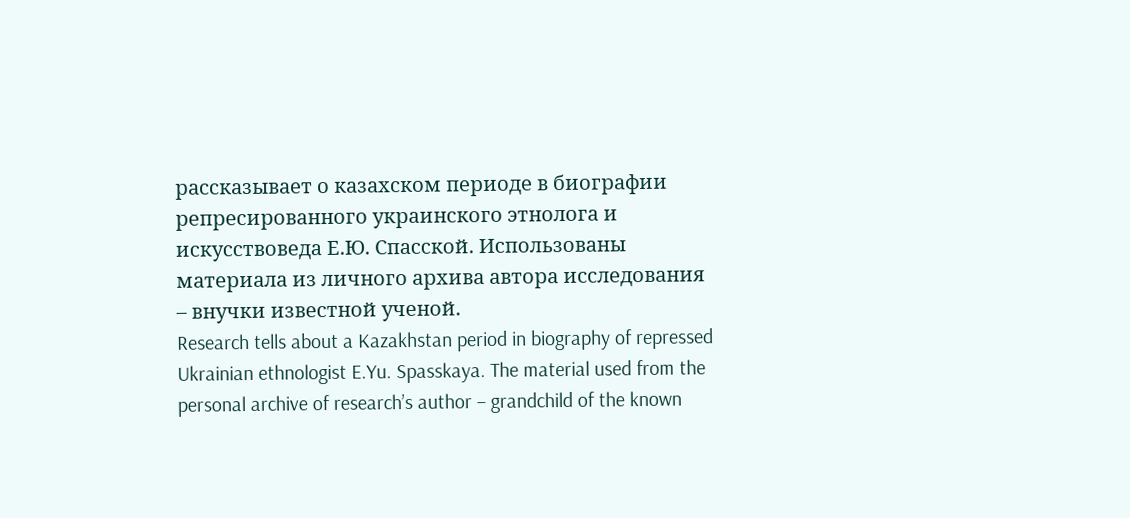рассказывает о казахском периоде в биографии репресированного украинского этнолога и искусствоведа Е.Ю. Спасской. Использованы материала из личного архива автора исследования – внучки известной ученой.
Research tells about a Kazakhstan period in biography of repressed Ukrainian ethnologist E.Yu. Spasskaya. The material used from the personal archive of research’s author – grandchild of the known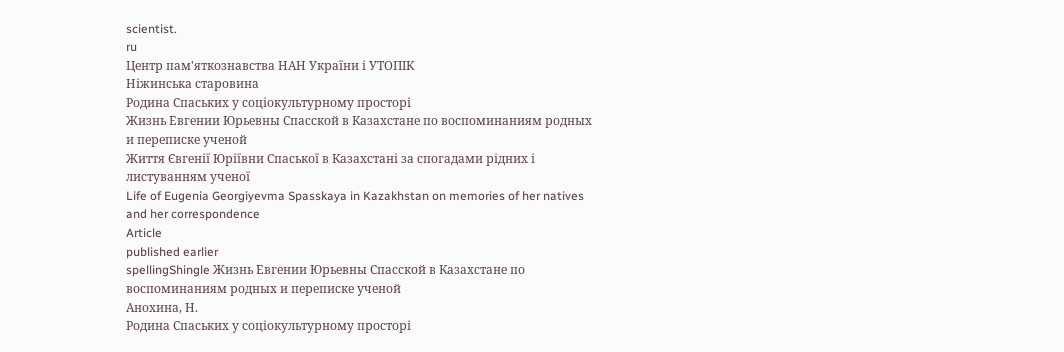scientist.
ru
Центр пам'яткознавства НАН України і УТОПІК
Ніжинська старовина
Родина Спаських у соціокультурному просторі
Жизнь Евгении Юрьевны Спасской в Казахстане по воспоминаниям родных и переписке ученой
Життя Євгенії Юріївни Спаської в Казахстані за спогадами рідних і листуванням ученої
Life of Eugenia Georgiyevma Spasskaya in Kazakhstan on memories of her natives and her correspondence
Article
published earlier
spellingShingle Жизнь Евгении Юрьевны Спасской в Казахстане по воспоминаниям родных и переписке ученой
Анохина, Н.
Родина Спаських у соціокультурному просторі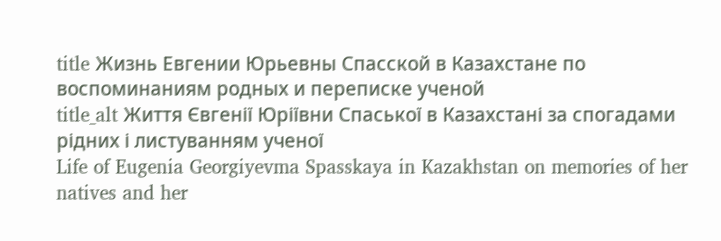title Жизнь Евгении Юрьевны Спасской в Казахстане по воспоминаниям родных и переписке ученой
title_alt Життя Євгенії Юріївни Спаської в Казахстані за спогадами рідних і листуванням ученої
Life of Eugenia Georgiyevma Spasskaya in Kazakhstan on memories of her natives and her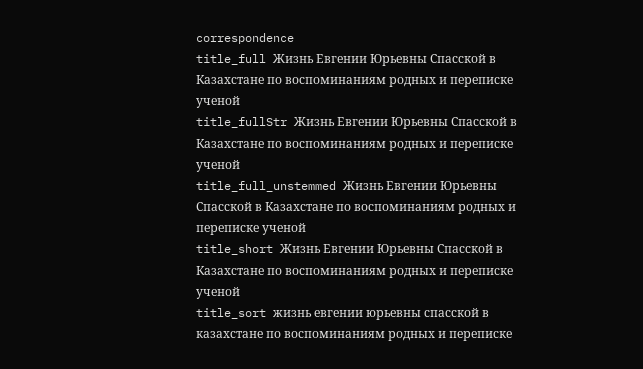correspondence
title_full Жизнь Евгении Юрьевны Спасской в Казахстане по воспоминаниям родных и переписке ученой
title_fullStr Жизнь Евгении Юрьевны Спасской в Казахстане по воспоминаниям родных и переписке ученой
title_full_unstemmed Жизнь Евгении Юрьевны Спасской в Казахстане по воспоминаниям родных и переписке ученой
title_short Жизнь Евгении Юрьевны Спасской в Казахстане по воспоминаниям родных и переписке ученой
title_sort жизнь евгении юрьевны спасской в казахстане по воспоминаниям родных и переписке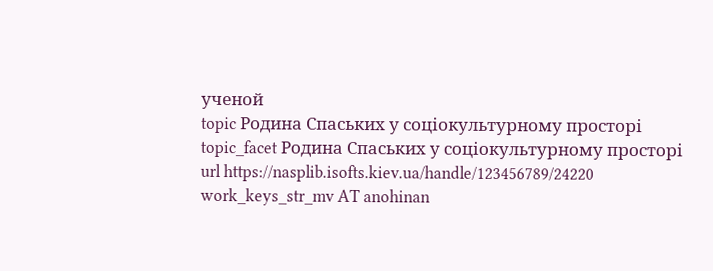ученой
topic Родина Спаських у соціокультурному просторі
topic_facet Родина Спаських у соціокультурному просторі
url https://nasplib.isofts.kiev.ua/handle/123456789/24220
work_keys_str_mv AT anohinan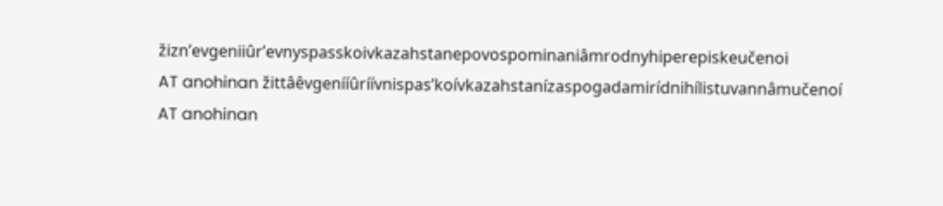žiznʹevgeniiûrʹevnyspasskoivkazahstanepovospominaniâmrodnyhiperepiskeučenoi
AT anohinan žittâêvgenííûríívnispasʹkoívkazahstanízaspogadamirídnihílistuvannâmučenoí
AT anohinan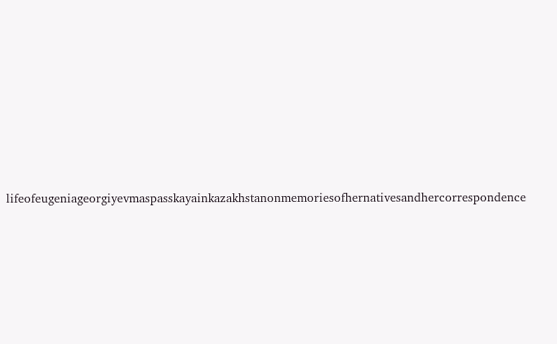lifeofeugeniageorgiyevmaspasskayainkazakhstanonmemoriesofhernativesandhercorrespondence